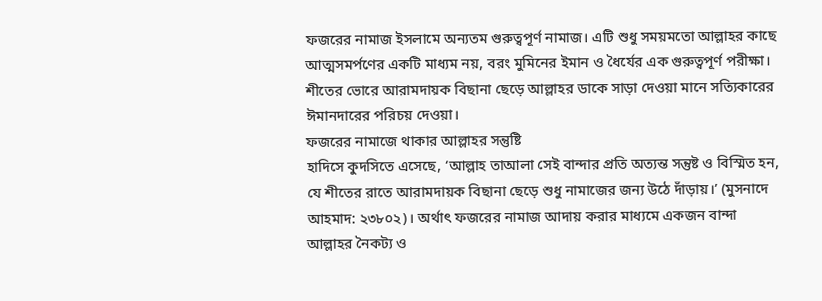ফজরের নামাজ ইসলামে অন্যতম গুরুত্বপূর্ণ নামাজ। এটি শুধু সময়মতো আল্লাহর কাছে আত্মসমর্পণের একটি মাধ্যম নয়, বরং মুমিনের ইমান ও ধৈর্যের এক গুরুত্বপূর্ণ পরীক্ষা। শীতের ভোরে আরামদায়ক বিছানা ছেড়ে আল্লাহর ডাকে সাড়া দেওয়া মানে সত্যিকারের ঈমানদারের পরিচয় দেওয়া।
ফজরের নামাজে থাকার আল্লাহর সন্তুষ্টি
হাদিসে কুদসিতে এসেছে, ‘আল্লাহ তাআলা সেই বান্দার প্রতি অত্যন্ত সন্তুষ্ট ও বিস্মিত হন, যে শীতের রাতে আরামদায়ক বিছানা ছেড়ে শুধু নামাজের জন্য উঠে দাঁড়ায়।’ (মুসনাদে আহমাদ: ২৩৮০২)। অর্থাৎ ফজরের নামাজ আদায় করার মাধ্যমে একজন বান্দা আল্লাহর নৈকট্য ও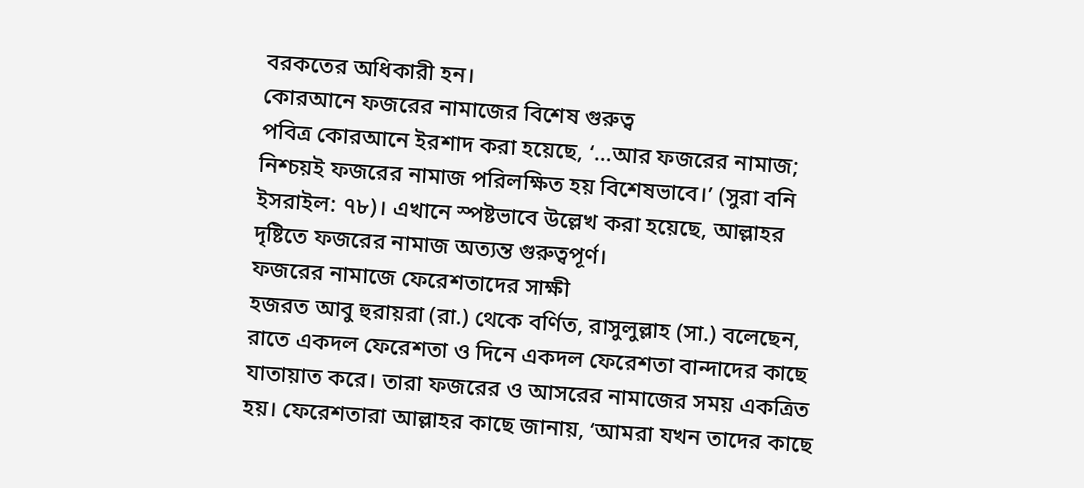বরকতের অধিকারী হন।
কোরআনে ফজরের নামাজের বিশেষ গুরুত্ব
পবিত্র কোরআনে ইরশাদ করা হয়েছে, ‘…আর ফজরের নামাজ; নিশ্চয়ই ফজরের নামাজ পরিলক্ষিত হয় বিশেষভাবে।’ (সুরা বনি ইসরাইল: ৭৮)। এখানে স্পষ্টভাবে উল্লেখ করা হয়েছে, আল্লাহর দৃষ্টিতে ফজরের নামাজ অত্যন্ত গুরুত্বপূর্ণ।
ফজরের নামাজে ফেরেশতাদের সাক্ষী
হজরত আবু হুরায়রা (রা.) থেকে বর্ণিত, রাসুলুল্লাহ (সা.) বলেছেন, রাতে একদল ফেরেশতা ও দিনে একদল ফেরেশতা বান্দাদের কাছে যাতায়াত করে। তারা ফজরের ও আসরের নামাজের সময় একত্রিত হয়। ফেরেশতারা আল্লাহর কাছে জানায়, ‘আমরা যখন তাদের কাছে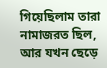গিয়েছিলাম তারা নামাজরত ছিল, আর যখন ছেড়ে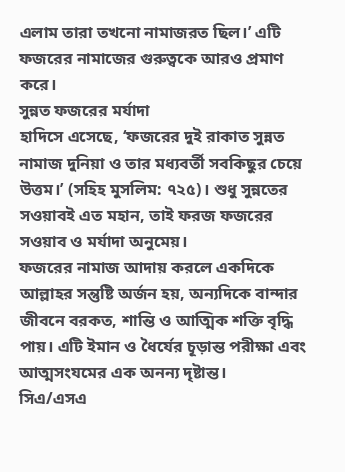এলাম তারা তখনো নামাজরত ছিল।’ এটি ফজরের নামাজের গুরুত্বকে আরও প্রমাণ করে।
সুন্নত ফজরের মর্যাদা
হাদিসে এসেছে, ‘ফজরের দুই রাকাত সুন্নত নামাজ দুনিয়া ও তার মধ্যবর্তী সবকিছুর চেয়ে উত্তম।’ (সহিহ মুসলিম: ৭২৫)। শুধু সুন্নতের সওয়াবই এত মহান, তাই ফরজ ফজরের সওয়াব ও মর্যাদা অনুমেয়।
ফজরের নামাজ আদায় করলে একদিকে আল্লাহর সন্তুষ্টি অর্জন হয়, অন্যদিকে বান্দার জীবনে বরকত, শান্তি ও আত্মিক শক্তি বৃদ্ধি পায়। এটি ইমান ও ধৈর্যের চূড়ান্ত পরীক্ষা এবং আত্মসংযমের এক অনন্য দৃষ্টান্ত।
সিএ/এসএ